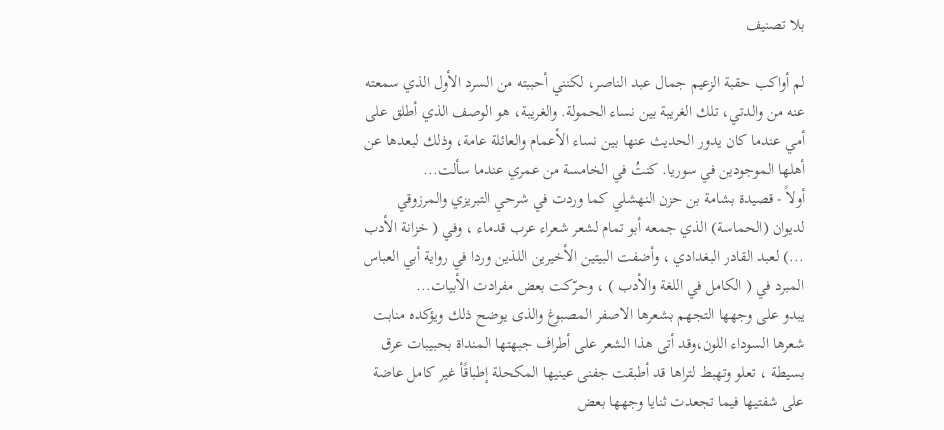بلا تصنيف

لم أواكب حقبة الزعيم جمال عبد الناصر، لكنني أحببته من السرد الأول الذي سمعته عنه من والدتي، تلك الغريبة بين نساء الحمولة. والغريبة، هو الوصف الذي أطلق على أمي عندما كان يدور الحديث عنها بين نساء الأعمام والعائلة عامة، وذلك لبعدها عن أهلها الموجودين في سوريا. كنتُ في الخامسة من عمري عندما سألت...
أولاً - قصيدة بشامة بن حزن النهشلي كما وردت في شرحي التبريزي والمرزوقي لديوان (الحماسة) الذي جمعه أبو تمام لشعر شعراء عرب قدماء ، وفي ( خزانة الأدب ...) لعبد القادر البغدادي ، وأضفت البيتين الأخيرين اللذين وردا في رواية أبي العباس المبرد في ( الكامل في اللغة والأدب ) ، وحرّكت بعض مفرادت الأبيات...
يبدو على وجهها التجهم بشعرها الاصفر المصبوغ والذى يوضح ذلك ويؤكده منابت شعرها السوداء اللون،وقد أتى هذا الشعر على أطراف جبهتها المنداة بحبيبات عرق بسيطة ، تعلو وتهبط لتراها قد أطبقت جفنى عينيها المكحلة إطباقًأ غير كامل عاضة على شفتيها فيما تجعدت ثنايا وجهها بعض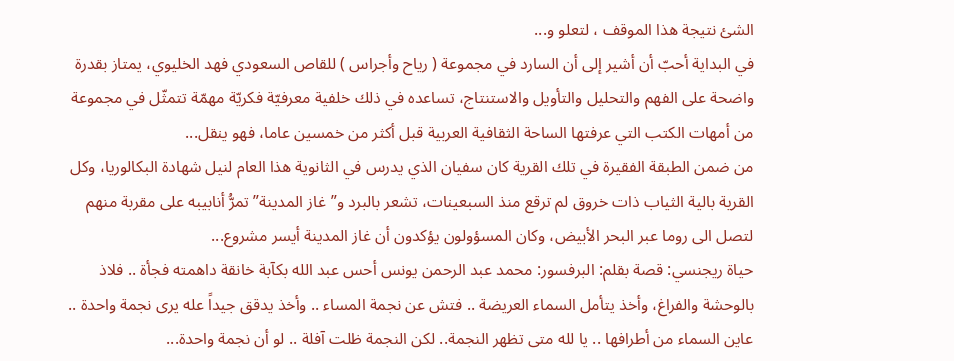الشئ نتيجة هذا الموقف ، لتعلو و...
في البداية أحبّ أن أشير إلى أن السارد في مجموعة ( رياح وأجراس ) للقاص السعودي فهد الخليوي، يمتاز بقدرة واضحة على الفهم والتحليل والتأويل والاستنتاج، تساعده في ذلك خلفية معرفيّة فكريّة مهمّة تتمثّل في مجموعة من أمهات الكتب التي عرفتها الساحة الثقافية العربية قبل أكثر من خمسين عاما، فهو ينقل...
من ضمن الطبقة الفقيرة في تلك القرية كان سفيان الذي يدرس في الثانوية هذا العام لنيل شهادة البكالوريا، وكل القرية بالية الثياب ذات خروق لم ترقع منذ السبعينات، تشعر بالبرد و”غاز المدينة” تمرُّ أنابيبه على مقربة منهم لتصل الى روما عبر البحر الأبيض، وكان المسؤولون يؤكدون أن غاز المدينة أيسر مشروع...
حياة ريجنسي: قصة بقلم: البرفسور: محمد عبد الرحمن يونس أحس عبد الله بكآبة خانقة داهمته فجأة .. فلاذ بالوحشة والفراغ، وأخذ يتأمل السماء العريضة .. فتش عن نجمة المساء .. وأخذ يدقق جيداً عله يرى نجمة واحدة .. عاين السماء من أطرافها .. يا لله متى تظهر النجمة.. لكن النجمة ظلت آفلة .. لو أن نجمة واحدة...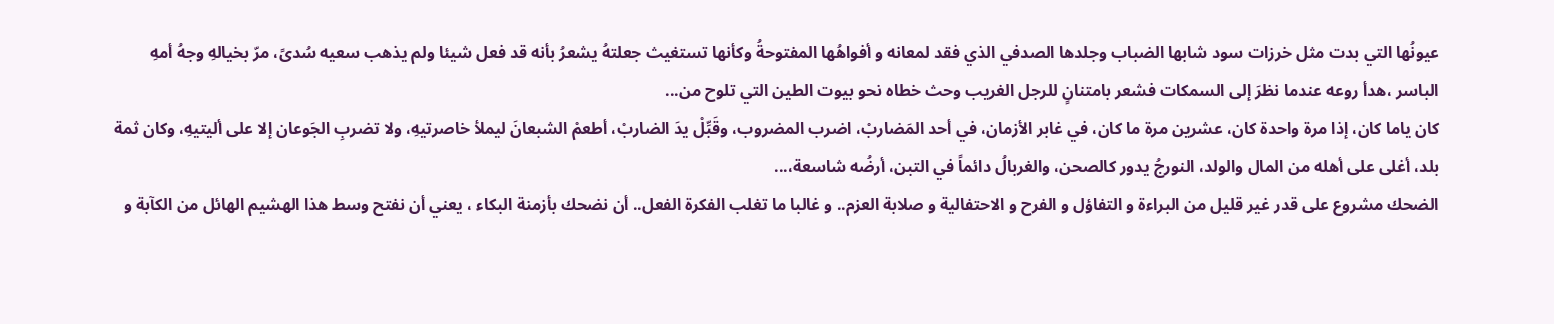عيونُها التي بدت مثل خرزات سود شابها الضباب وجلدها الصدفي الذي فقد لمعانه و أفواهُها المفتوحةُ وكأنها تستغيث جعلتهُ يشعرُ بأنه قد فعل شيئا ولم يذهب سعيه سُدىً، مرّ بخيالهِ وجهُ أمهِ الباسر ،هدأ روعه عندما نظرَ إلى السمكات فشعر بامتنانٍ للرجل الغريب وحث خطاه نحو بيوت الطين التي تلوح من...
كان ياما كان، إذا مرة واحدة كان، عشرين مرة ما كان، في غابر الأزمان، في أحد المَضاربْ، اضرب المضروب، وقَبِّلْ يدَ الضاربْ، أطعمْ الشبعانَ ليملأ خاصرتيهِ، ولا تضربِ الجَوعان إلا على أليتيهِ، وكان ثمة بلد، أغلى على أهله من المال والولد، النورجُ يدور كالصحن، والغربالُ دائماً في التبن، أرضُه شاسعة،...
الضحك مشروع على قدر غير قليل من البراءة و التفاؤل و الفرح و الاحتفالية و صلابة العزم.. و غالبا ما تغلب الفكرة الفعل.. أن نضحك بأزمنة البكاء ، يعني أن نفتح وسط هذا الهشيم الهائل من الكآبة و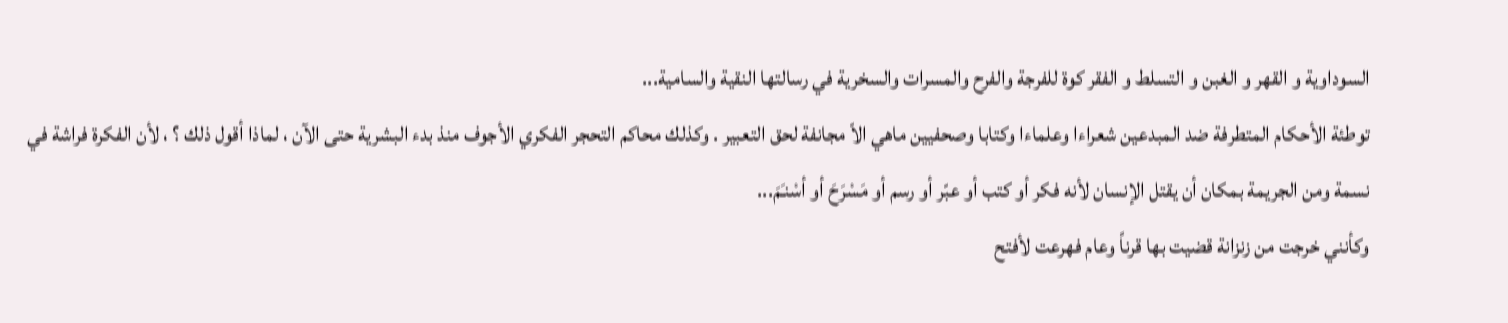السوداوية و القهر و الغبن و التسلط و الفقر كوة للفرجة والفرح والمسرات والسخرية في رسالتها النقية والسامية...
توطئة الأحكام المتطرفة ضد المبدعين شعراءا وعلماءا وكتابا وصحفيين ماهي الاّ مجانفة لحق التعبير . وكذلك محاكم التحجر الفكري الأجوف منذ بدء البشرية حتى الآن ، لماذا أقول ذلك ؟ ، لأن الفكرة فراشة في نسمة ومن الجريمة بمكان أن يقتل الإنسان لأنه فكر أو كتب أو عبّر أو رسم أو مَسْرَحَ أو أسْنـَمَ...
وكأنني خرجت من زنزانة قضيت بها قرناً وعام فهرعت لأفتح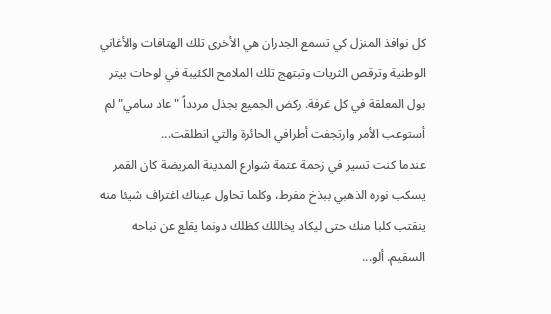كل نوافذ المنزل كي تسمع الجدران هي الأخرى تلك الهتافات والأغاني الوطنية وترقص الثريات وتبتهج تلك الملامح الكئيبة في لوحات بيتر بول المعلقة في كل غرفة. ركض الجميع بجذل مردداً "عاد سامي" لم أستوعب الأمر وارتجفت أطرافي الحائرة والتي انطلقت...
عندما كنت تسير في زحمة عتمة شوارع المدينة المريضة كان القمر يسكب نوره الذهبي ببذخ مفرط، وكلما تحاول عيناك اغتراف شيئا منه ينقتب كلبا منك حتى ليكاد يخاللك كظلك دونما يقلع عن نباحه السقيم. ألو...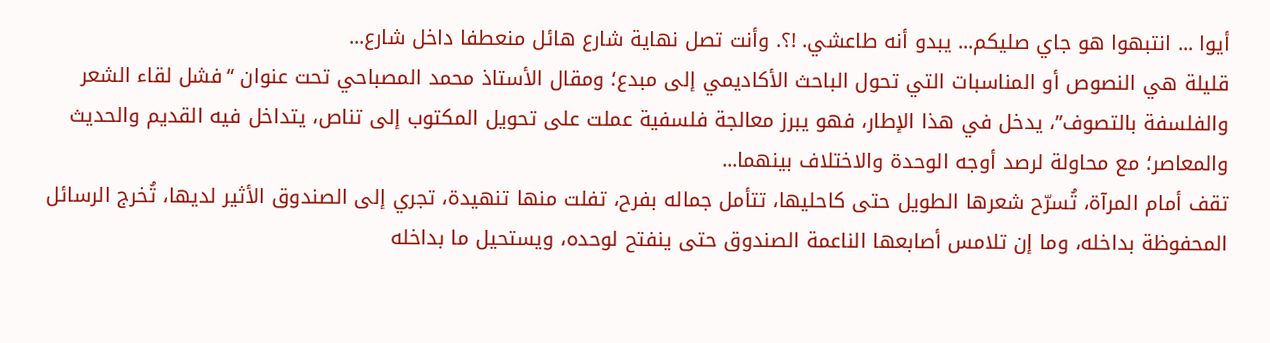أيوا ... انتبهوا هو جاي صليكم... يبدو أنه طاعشي. !؟. وأنت تصل نهاية شارع هائل منعطفا داخل شارع...
قليلة هي النصوص أو المناسبات التي تحول الباحث الأكاديمي إلى مبدع؛ ومقال الأستاذ محمد المصباحي تحت عنوان “فشل لقاء الشعر والفلسفة بالتصوف”، يدخل في هذا الإطار، فهو يبرز معالجة فلسفية عملت على تحويل المكتوب إلى تناص، يتداخل فيه القديم والحديث والمعاصر؛ مع محاولة لرصد أوجه الوحدة والاختلاف بينهما...
تقف أمام المرآة، تُسرّح شعرها الطويل حتى كاحليها، تتأمل جماله بفرح، تفلت منها تنهيدة، تجري إلى الصندوق الأثير لديها، تُخرج الرسائل المحفوظة بداخله، وما إن تلامس أصابعها الناعمة الصندوق حتى ينفتح لوحده، ويستحيل ما بداخله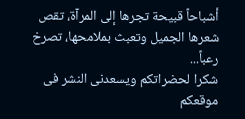أشباحاً قبيحة تجرها إلى المرآة، تقص شعرها الجميل وتعبث بملامحها، تصرخ رعباً...
شكرا لحضراتكم ويسعدنى النشر فى موقعكم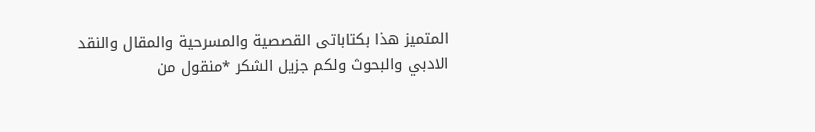المتميز هذا بكتاباتى القصصية والمسرحية والمقال والنقد الادبي والبحوث ولكم جزيل الشكر *منقول من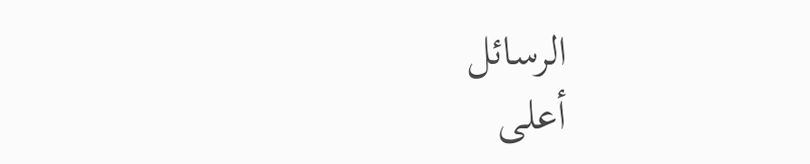الرسائل
أعلى